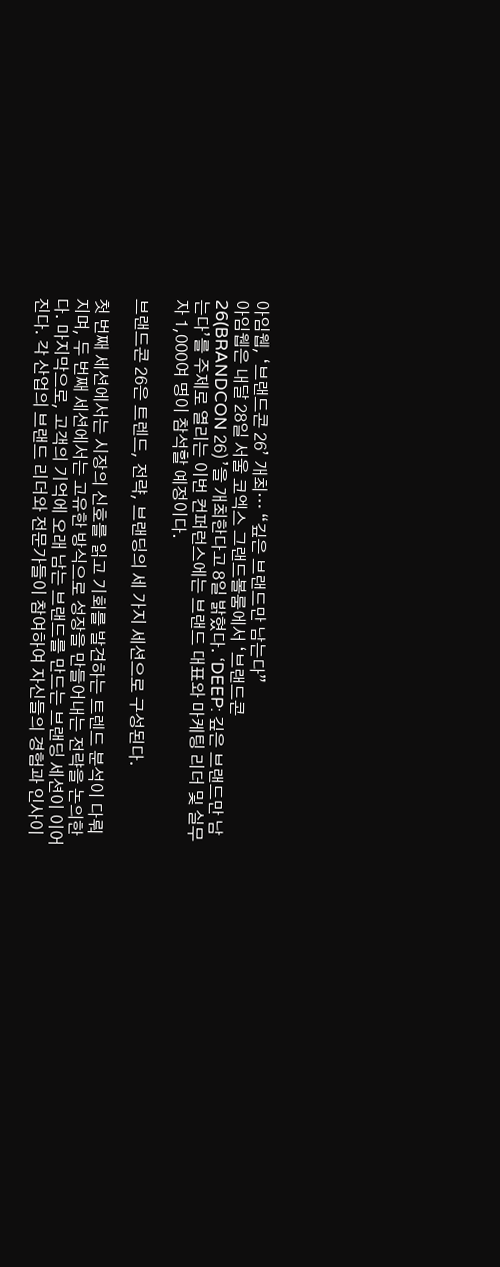아임웹, ‘브랜드콘 26’ 개최… “깊은 브랜드만 남는다”
아임웹은 내달 28일 서울 코엑스 그랜드볼룸에서 ‘브랜드콘 26(BRANDCON 26)’을 개최한다고 8일 밝혔다. ‘DEEP: 깊은 브랜드만 남는다’를 주제로 열리는 이번 컨퍼런스에는 브랜드 대표와 마케팅 리더 및 실무자 1,000여 명이 참석할 예정이다.

브랜드콘 26은 트렌드, 전략, 브랜딩의 세 가지 세션으로 구성된다.

첫 번째 세션에서는 시장의 신호를 읽고 기회를 발견하는 트렌드 분석이 다뤄지며, 두 번째 세션에서는 고유한 방식으로 성장을 만들어내는 전략을 논의한다. 마지막으로, 고객의 기억에 오래 남는 브랜드를 만드는 브랜딩 세션이 이어진다. 각 산업의 브랜드 리더와 전문가들이 참여하여 자신들의 경험과 인사이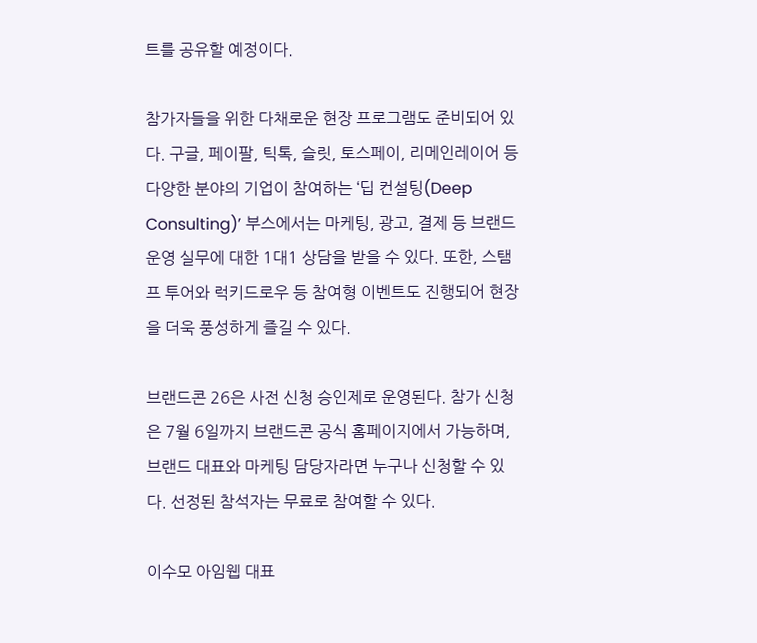트를 공유할 예정이다.

참가자들을 위한 다채로운 현장 프로그램도 준비되어 있다. 구글, 페이팔, 틱톡, 슬릿, 토스페이, 리메인레이어 등 다양한 분야의 기업이 참여하는 ‘딥 컨설팅(Deep Consulting)’ 부스에서는 마케팅, 광고, 결제 등 브랜드 운영 실무에 대한 1대1 상담을 받을 수 있다. 또한, 스탬프 투어와 럭키드로우 등 참여형 이벤트도 진행되어 현장을 더욱 풍성하게 즐길 수 있다.

브랜드콘 26은 사전 신청 승인제로 운영된다. 참가 신청은 7월 6일까지 브랜드콘 공식 홈페이지에서 가능하며, 브랜드 대표와 마케팅 담당자라면 누구나 신청할 수 있다. 선정된 참석자는 무료로 참여할 수 있다.

이수모 아임웹 대표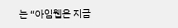는 “아임웹은 지금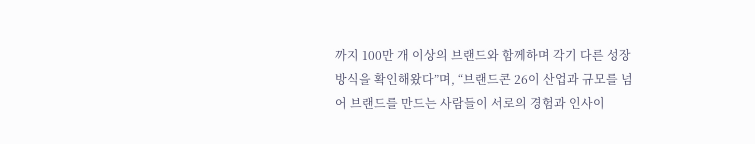까지 100만 개 이상의 브랜드와 함께하며 각기 다른 성장 방식을 확인해왔다”며, “브랜드콘 26이 산업과 규모를 넘어 브랜드를 만드는 사람들이 서로의 경험과 인사이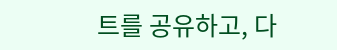트를 공유하고, 다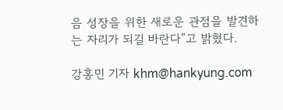음 성장을 위한 새로운 관점을 발견하는 자리가 되길 바란다”고 밝혔다.

강홍민 기자 khm@hankyung.com